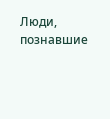Люди, познавшие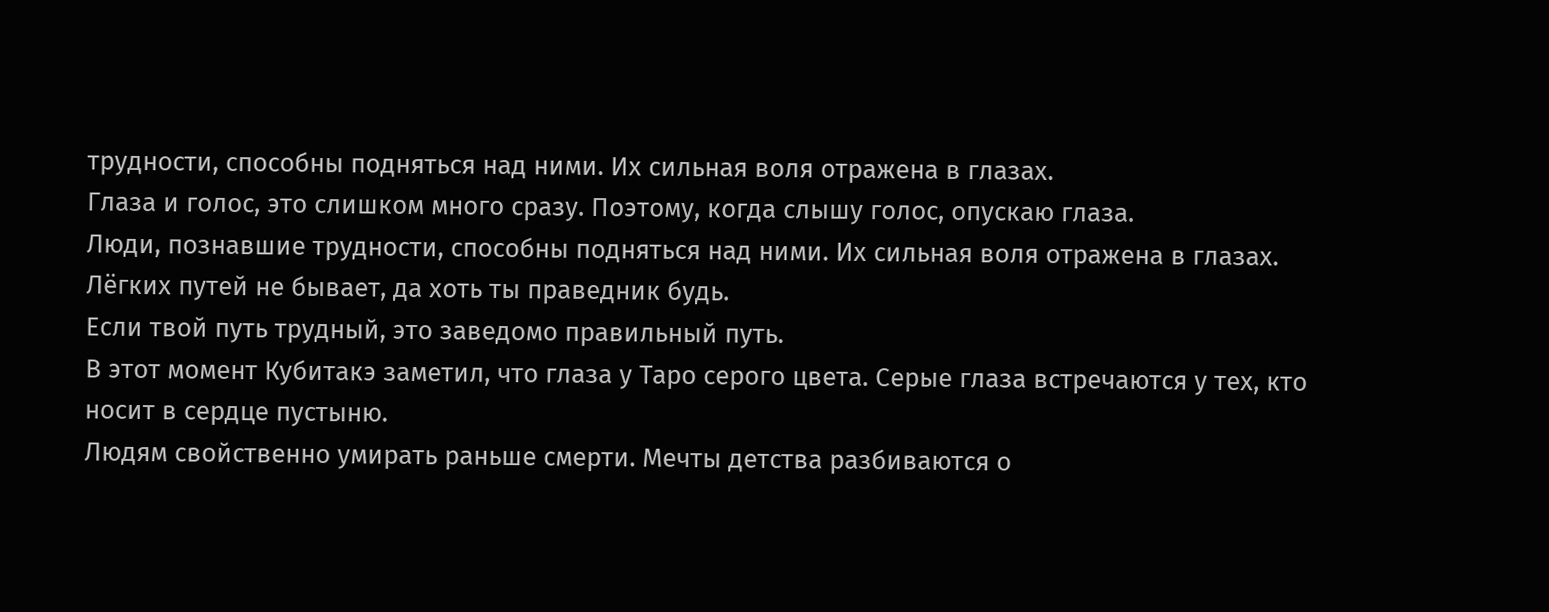трудности, способны подняться над ними. Их сильная воля отражена в глазах.
Глаза и голос, это слишком много сразу. Поэтому, когда слышу голос, опускаю глаза.
Люди, познавшие трудности, способны подняться над ними. Их сильная воля отражена в глазах.
Лёгких путей не бывает, да хоть ты праведник будь.
Если твой путь трудный, это заведомо правильный путь.
В этот момент Кубитакэ заметил, что глаза у Таро серого цвета. Серые глаза встречаются у тех, кто носит в сердце пустыню.
Людям свойственно умирать раньше смерти. Мечты детства разбиваются о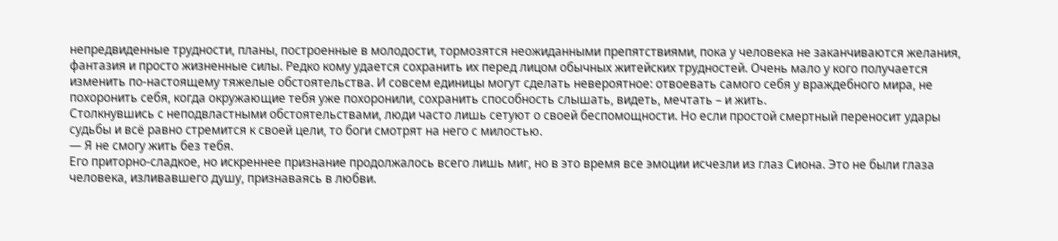непредвиденные трудности, планы, построенные в молодости, тормозятся неожиданными препятствиями, пока у человека не заканчиваются желания, фантазия и просто жизненные силы. Редко кому удается сохранить их перед лицом обычных житейских трудностей. Очень мало у кого получается изменить по-настоящему тяжелые обстоятельства. И совсем единицы могут сделать невероятное: отвоевать самого себя у враждебного мира, не похоронить себя, когда окружающие тебя уже похоронили, сохранить способность слышать, видеть, мечтать – и жить.
Столкнувшись с неподвластными обстоятельствами, люди часто лишь сетуют о своей беспомощности. Но если простой смертный переносит удары судьбы и всё равно стремится к своей цели, то боги смотрят на него с милостью.
— Я не смогу жить без тебя.
Его приторно-сладкое, но искреннее признание продолжалось всего лишь миг, но в это время все эмоции исчезли из глаз Сиона. Это не были глаза человека, изливавшего душу, признаваясь в любви.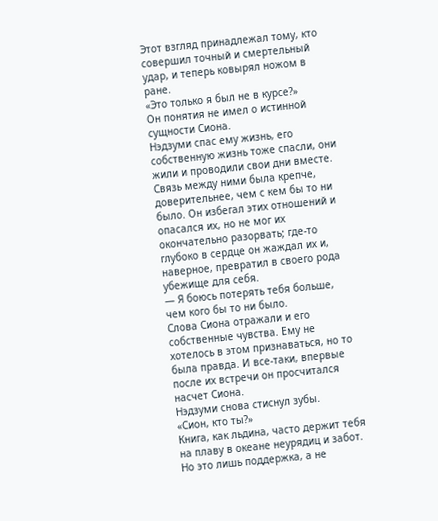Этот взгляд принадлежал тому, кто совершил точный и смертельный удар, и теперь ковырял ножом в ране.
«Это только я был не в курсе?»
Он понятия не имел о истинной сущности Сиона.
Нэдзуми спас ему жизнь, его собственную жизнь тоже спасли, они жили и проводили свои дни вместе. Связь между ними была крепче, доверительнее, чем с кем бы то ни было. Он избегал этих отношений и опасался их, но не мог их окончательно разорвать; где-то глубоко в сердце он жаждал их и, наверное, превратил в своего рода убежище для себя.
— Я боюсь потерять тебя больше, чем кого бы то ни было.
Слова Сиона отражали и его собственные чувства. Ему не хотелось в этом признаваться, но то была правда. И все-таки, впервые после их встречи он просчитался насчет Сиона.
Нэдзуми снова стиснул зубы.
«Сион, кто ты?»
Книга, как льдина, часто держит тебя на плаву в океане неурядиц и забот. Но это лишь поддержка, а не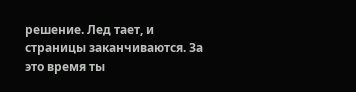решение. Лед тает, и страницы заканчиваются. За это время ты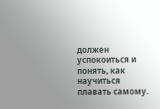должен успокоиться и понять, как научиться плавать самому.